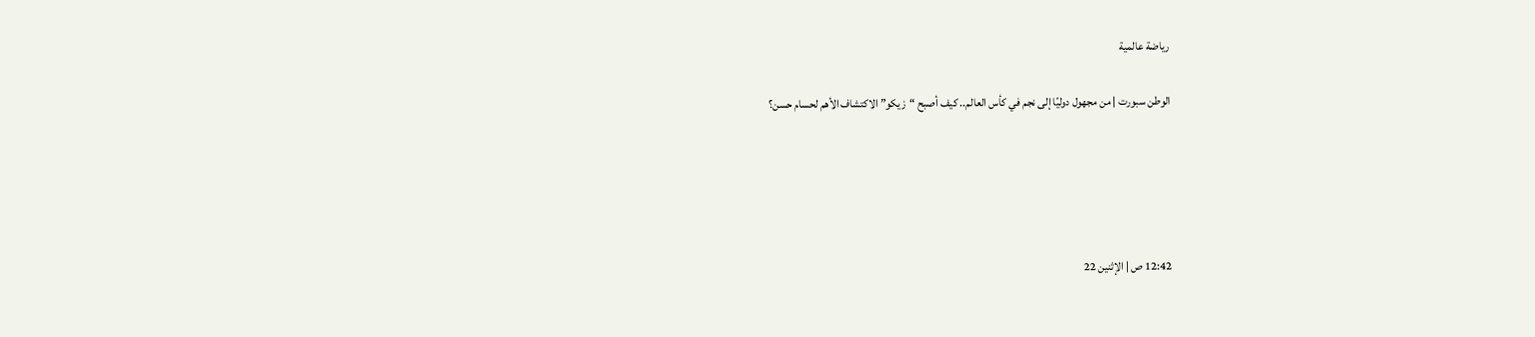رياضة عالمية

الوطن سبورت | من مجهول دوليًا إلى نجم في كأس العالم.. كيف أصبح “زيكو” الاكتشاف الأهم لحسام حسن؟





12:42 ص | الإثنين 22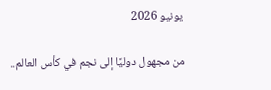يونيو 2026

من مجهول دوليًا إلى نجم في كأس العالم..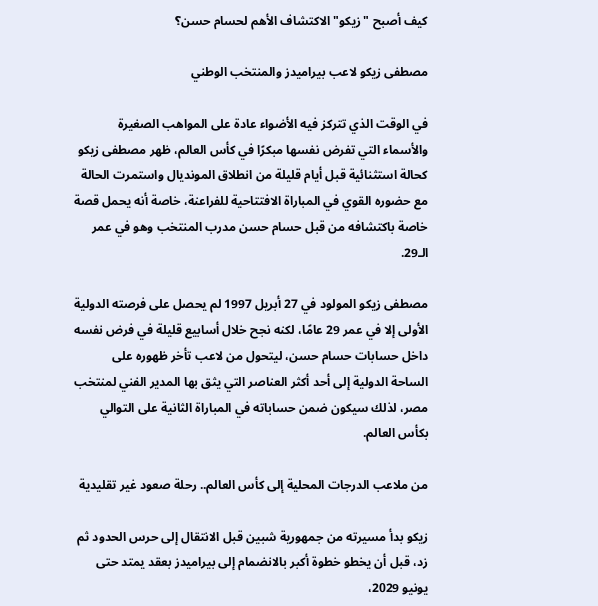كيف أصبح "زيكو" الاكتشاف الأهم لحسام حسن؟

مصطفى زيكو لاعب بيراميدز والمنتخب الوطني

في الوقت الذي تتركز فيه الأضواء عادة على المواهب الصغيرة والأسماء التي تفرض نفسها مبكرًا في كأس العالم، ظهر مصطفى زيكو كحالة استثنائية قبل أيام قليلة من انطلاق المونديال واستمرت الحالة مع حضوره القوي في المباراة الافتتاحية للفراعنة، خاصة أنه يحمل قصة خاصة باكتشافه من قبل حسام حسن مدرب المنتخب وهو في عمر الـ29.

مصطفى زيكو المولود في 27 أبريل 1997 لم يحصل على فرصته الدولية الأولى إلا في عمر 29 عامًا، لكنه نجح خلال أسابيع قليلة في فرض نفسه داخل حسابات حسام حسن، ليتحول من لاعب تأخر ظهوره على الساحة الدولية إلى أحد أكثر العناصر التي يثق بها المدير الفني لمنتخب مصر، لذلك سيكون ضمن حساباته في المباراة الثانية على التوالي بكأس العالم.

من ملاعب الدرجات المحلية إلى كأس العالم.. رحلة صعود غير تقليدية

زيكو بدأ مسيرته من جمهورية شبين قبل الانتقال إلى حرس الحدود ثم زد، قبل أن يخطو خطوة أكبر بالانضمام إلى بيراميدز بعقد يمتد حتى يونيو 2029،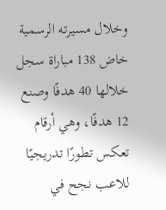وخلال مسيرته الرسمية خاض 138 مباراة سجل خلالها 40 هدفًا وصنع 12 هدفًا، وهي أرقام تعكس تطورًا تدريجيًا للاعب نجح في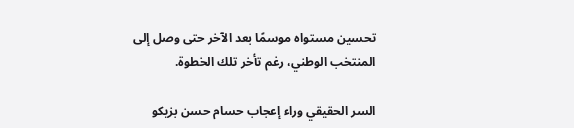تحسين مستواه موسمًا بعد الآخر حتى وصل إلى المنتخب الوطني، رغم تأخر تلك الخطوة.

السر الحقيقي وراء إعجاب حسام حسن بزيكو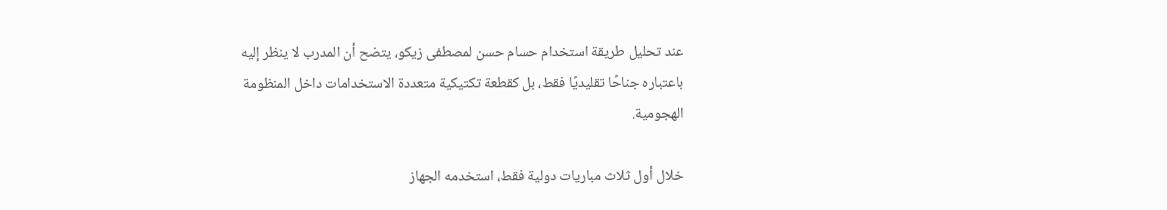عند تحليل طريقة استخدام حسام حسن لمصطفى زيكو، يتضح أن المدرب لا ينظر إليه باعتباره جناحًا تقليديًا فقط، بل كقطعة تكتيكية متعددة الاستخدامات داخل المنظومة الهجومية.

خلال أول ثلاث مباريات دولية فقط، استخدمه الجهاز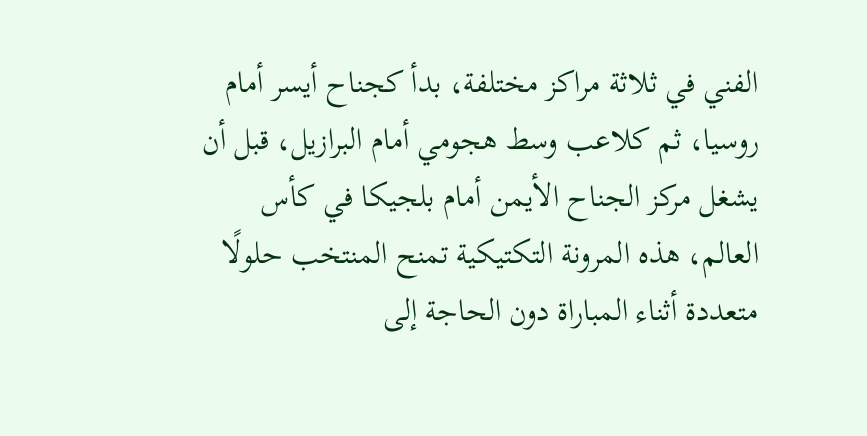الفني في ثلاثة مراكز مختلفة، بدأ كجناح أيسر أمام روسيا، ثم كلاعب وسط هجومي أمام البرازيل، قبل أن يشغل مركز الجناح الأيمن أمام بلجيكا في كأس العالم، هذه المرونة التكتيكية تمنح المنتخب حلولًا متعددة أثناء المباراة دون الحاجة إلى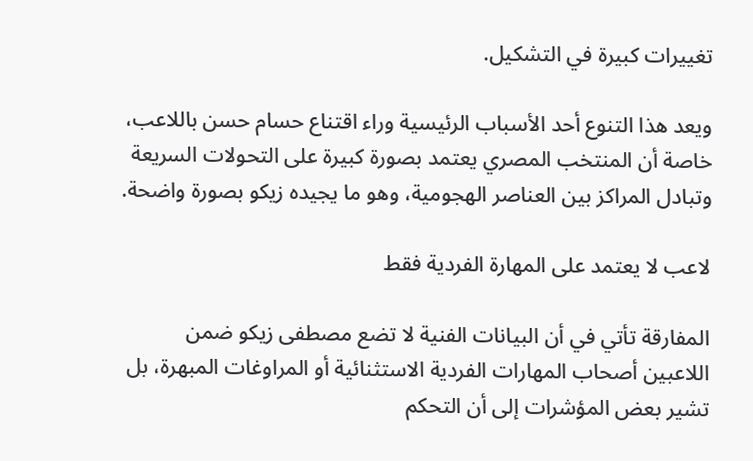تغييرات كبيرة في التشكيل.

ويعد هذا التنوع أحد الأسباب الرئيسية وراء اقتناع حسام حسن باللاعب، خاصة أن المنتخب المصري يعتمد بصورة كبيرة على التحولات السريعة وتبادل المراكز بين العناصر الهجومية، وهو ما يجيده زيكو بصورة واضحة.

لاعب لا يعتمد على المهارة الفردية فقط

المفارقة تأتي في أن البيانات الفنية لا تضع مصطفى زيكو ضمن اللاعبين أصحاب المهارات الفردية الاستثنائية أو المراوغات المبهرة، بل تشير بعض المؤشرات إلى أن التحكم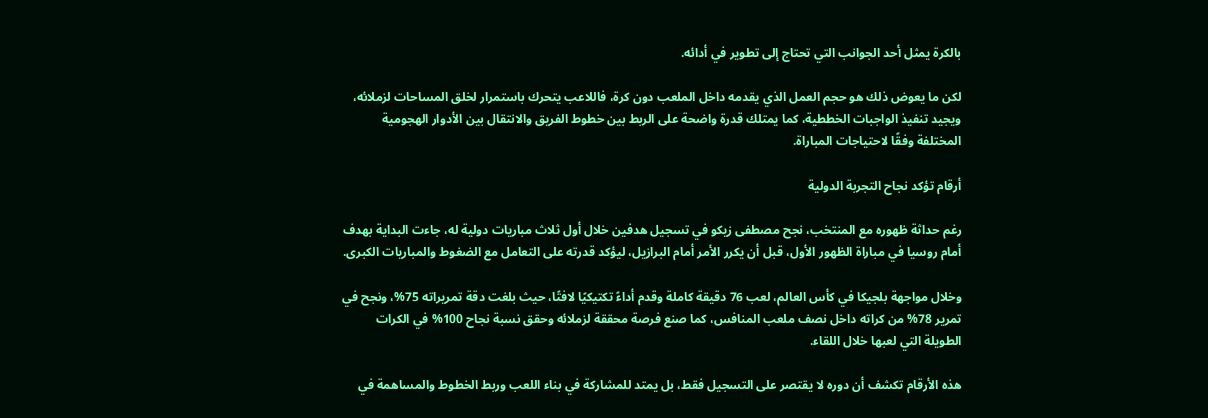بالكرة يمثل أحد الجوانب التي تحتاج إلى تطوير في أدائه.

لكن ما يعوض ذلك هو حجم العمل الذي يقدمه داخل الملعب دون كرة، فاللاعب يتحرك باستمرار لخلق المساحات لزملائه، ويجيد تنفيذ الواجبات الخططية، كما يمتلك قدرة واضحة على الربط بين خطوط الفريق والانتقال بين الأدوار الهجومية المختلفة وفقًا لاحتياجات المباراة.

أرقام تؤكد نجاح التجربة الدولية

رغم حداثة ظهوره مع المنتخب، نجح مصطفى زيكو في تسجيل هدفين خلال أول ثلاث مباريات دولية له، جاءت البداية بهدف أمام روسيا في مباراة الظهور الأول، قبل أن يكرر الأمر أمام البرازيل، ليؤكد قدرته على التعامل مع الضغوط والمباريات الكبرى.

وخلال مواجهة بلجيكا في كأس العالم، لعب 76 دقيقة كاملة وقدم أداءً تكتيكيًا لافتًا، حيث بلغت دقة تمريراته 75%، ونجح في تمرير 78% من كراته داخل نصف ملعب المنافس، كما صنع فرصة محققة لزملائه وحقق نسبة نجاح 100% في الكرات الطويلة التي لعبها خلال اللقاء.

هذه الأرقام تكشف أن دوره لا يقتصر على التسجيل فقط، بل يمتد للمشاركة في بناء اللعب وربط الخطوط والمساهمة في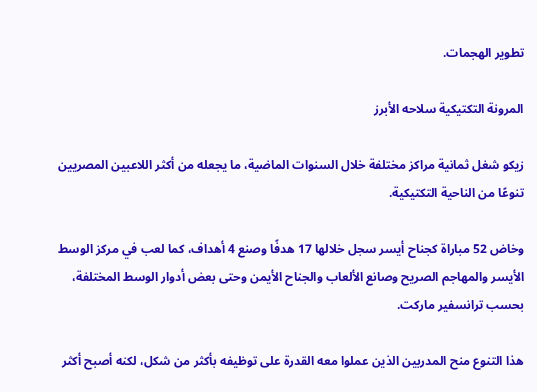تطوير الهجمات.

المرونة التكتيكية سلاحه الأبرز

زيكو شغل ثمانية مراكز مختلفة خلال السنوات الماضية، ما يجعله من أكثر اللاعبين المصريين تنوعًا من الناحية التكتيكية.

وخاض 52 مباراة كجناح أيسر سجل خلالها 17 هدفًا وصنع 4 أهداف، كما لعب في مركز الوسط الأيسر والمهاجم الصريح وصانع الألعاب والجناح الأيمن وحتى بعض أدوار الوسط المختلفة، بحسب ترانسفير ماركت.

هذا التنوع منح المدربين الذين عملوا معه القدرة على توظيفه بأكثر من شكل، لكنه أصبح أكثر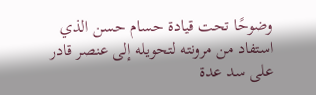وضوحًا تحت قيادة حسام حسن الذي استفاد من مرونته لتحويله إلى عنصر قادر على سد عدة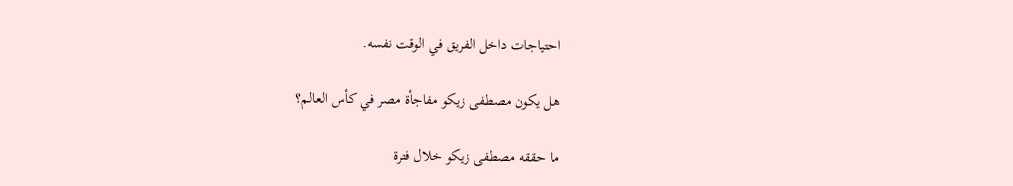احتياجات داخل الفريق في الوقت نفسه.

هل يكون مصطفى زيكو مفاجأة مصر في كأس العالم؟

ما حققه مصطفى زيكو خلال فترة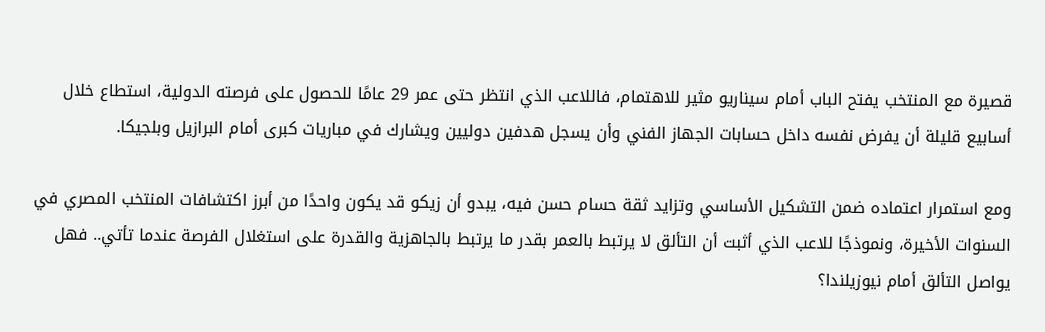قصيرة مع المنتخب يفتح الباب أمام سيناريو مثير للاهتمام، فاللاعب الذي انتظر حتى عمر 29 عامًا للحصول على فرصته الدولية، استطاع خلال أسابيع قليلة أن يفرض نفسه داخل حسابات الجهاز الفني وأن يسجل هدفين دوليين ويشارك في مباريات كبرى أمام البرازيل وبلجيكا.

ومع استمرار اعتماده ضمن التشكيل الأساسي وتزايد ثقة حسام حسن فيه، يبدو أن زيكو قد يكون واحدًا من أبرز اكتشافات المنتخب المصري في السنوات الأخيرة، ونموذجًا للاعب الذي أثبت أن التألق لا يرتبط بالعمر بقدر ما يرتبط بالجاهزية والقدرة على استغلال الفرصة عندما تأتي.. فهل يواصل التألق أمام نيوزيلندا؟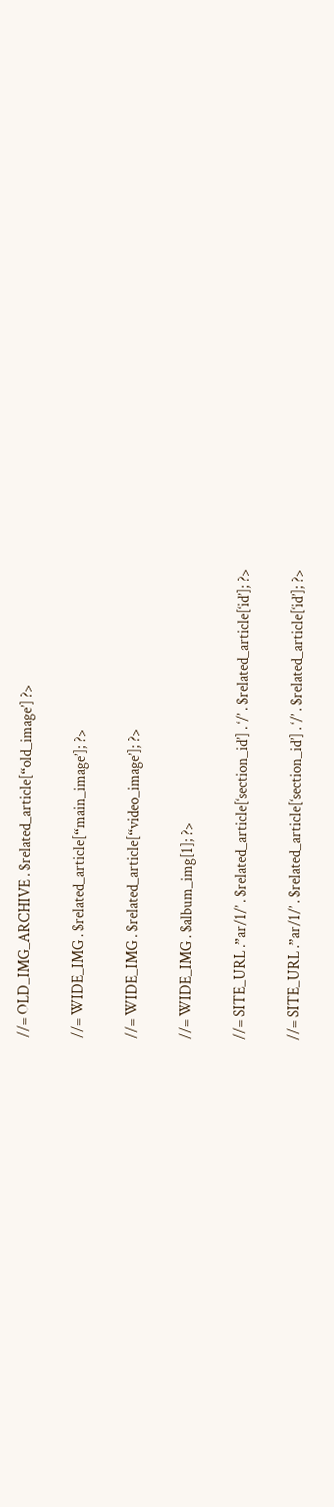//= OLD_IMG_ARCHIVE . $related_article[“old_image’] ?>

//= WIDE_IMG . $related_article[“main_image’]; ?>

//= WIDE_IMG . $related_article[“video_image’]; ?>

//= WIDE_IMG . $album_img[1]; ?>

//= SITE_URL .”ar/1/’ . $related_article[‘section_id’] . ‘/’ . $related_article[‘id’]; ?>

//= SITE_URL .”ar/1/’ . $related_article[‘section_id’] . ‘/’ . $related_article[‘id’]; ?>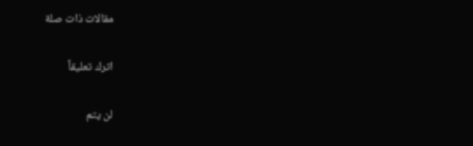مقالات ذات صلة

اترك تعليقاً

لن يتم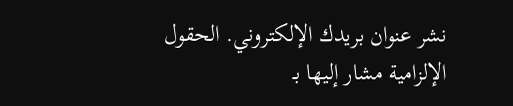نشر عنوان بريدك الإلكتروني. الحقول الإلزامية مشار إليها بـ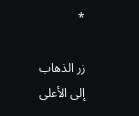*

زر الذهاب إلى الأعلى